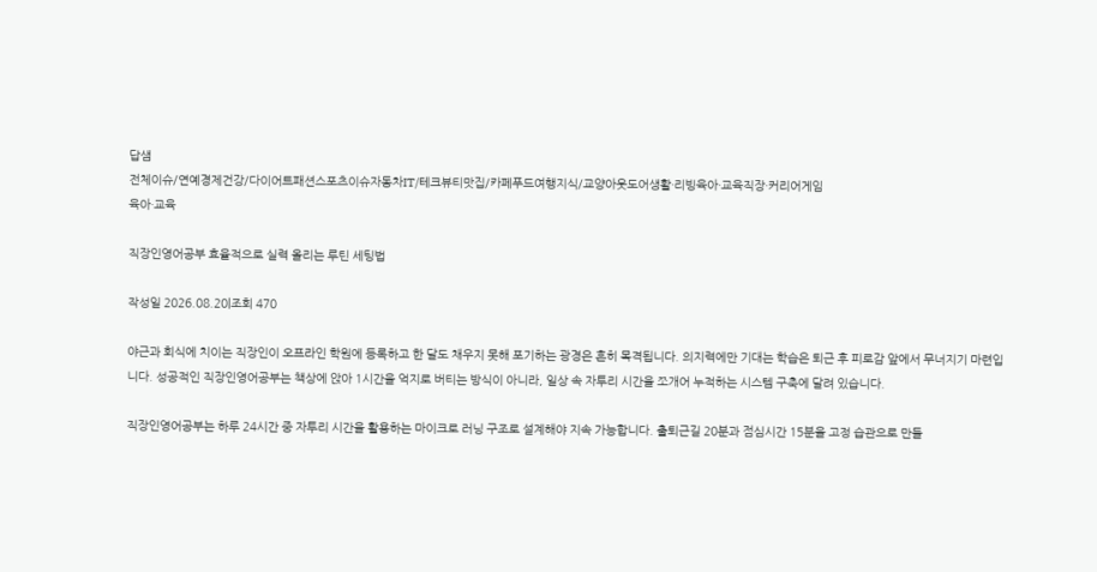답샘
전체이슈/연예경제건강/다이어트패션스포츠이슈자동차IT/테크뷰티맛집/카페푸드여행지식/교양아웃도어생활·리빙육아·교육직장·커리어게임
육아·교육

직장인영어공부 효율적으로 실력 올리는 루틴 세팅법

작성일 2026.08.20|조회 470

야근과 회식에 치이는 직장인이 오프라인 학원에 등록하고 한 달도 채우지 못해 포기하는 광경은 흔히 목격됩니다. 의지력에만 기대는 학습은 퇴근 후 피로감 앞에서 무너지기 마련입니다. 성공적인 직장인영어공부는 책상에 앉아 1시간을 억지로 버티는 방식이 아니라, 일상 속 자투리 시간을 쪼개어 누적하는 시스템 구축에 달려 있습니다.

직장인영어공부는 하루 24시간 중 자투리 시간을 활용하는 마이크로 러닝 구조로 설계해야 지속 가능합니다. 출퇴근길 20분과 점심시간 15분을 고정 습관으로 만들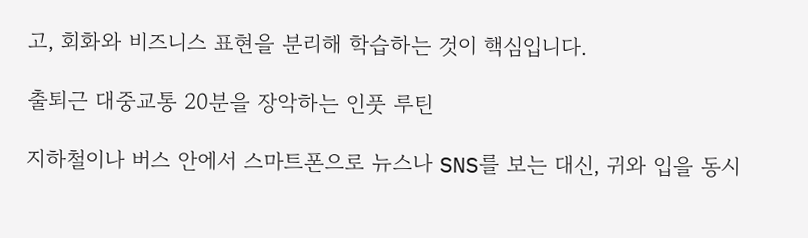고, 회화와 비즈니스 표현을 분리해 학습하는 것이 핵심입니다.

출퇴근 대중교통 20분을 장악하는 인풋 루틴

지하철이나 버스 안에서 스마트폰으로 뉴스나 SNS를 보는 대신, 귀와 입을 동시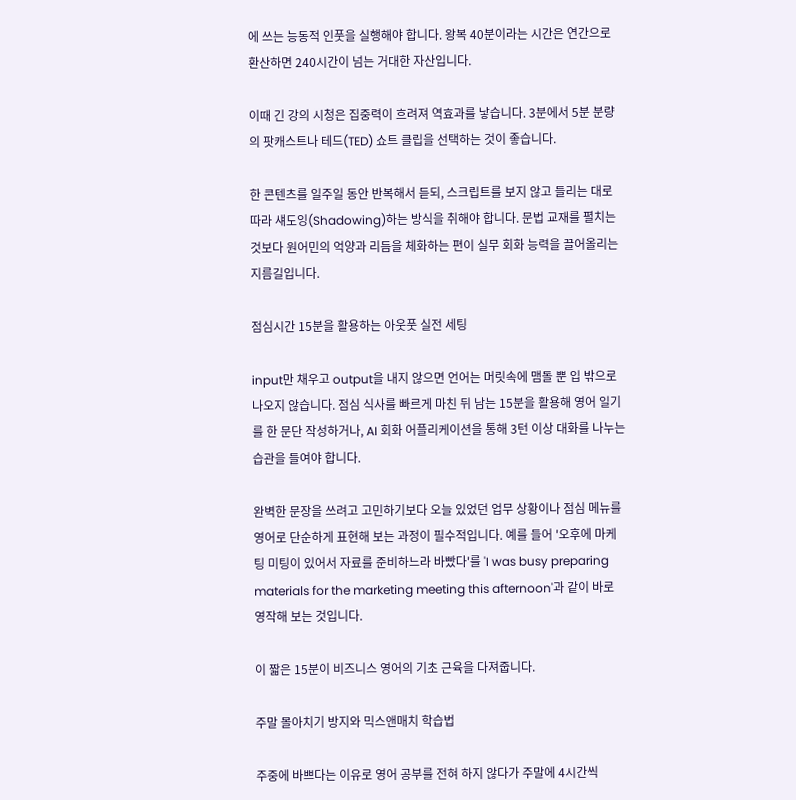에 쓰는 능동적 인풋을 실행해야 합니다. 왕복 40분이라는 시간은 연간으로 환산하면 240시간이 넘는 거대한 자산입니다.

이때 긴 강의 시청은 집중력이 흐려져 역효과를 낳습니다. 3분에서 5분 분량의 팟캐스트나 테드(TED) 쇼트 클립을 선택하는 것이 좋습니다.

한 콘텐츠를 일주일 동안 반복해서 듣되, 스크립트를 보지 않고 들리는 대로 따라 섀도잉(Shadowing)하는 방식을 취해야 합니다. 문법 교재를 펼치는 것보다 원어민의 억양과 리듬을 체화하는 편이 실무 회화 능력을 끌어올리는 지름길입니다.

점심시간 15분을 활용하는 아웃풋 실전 세팅

input만 채우고 output을 내지 않으면 언어는 머릿속에 맴돌 뿐 입 밖으로 나오지 않습니다. 점심 식사를 빠르게 마친 뒤 남는 15분을 활용해 영어 일기를 한 문단 작성하거나, AI 회화 어플리케이션을 통해 3턴 이상 대화를 나누는 습관을 들여야 합니다.

완벽한 문장을 쓰려고 고민하기보다 오늘 있었던 업무 상황이나 점심 메뉴를 영어로 단순하게 표현해 보는 과정이 필수적입니다. 예를 들어 '오후에 마케팅 미팅이 있어서 자료를 준비하느라 바빴다'를 'I was busy preparing materials for the marketing meeting this afternoon'과 같이 바로 영작해 보는 것입니다.

이 짧은 15분이 비즈니스 영어의 기초 근육을 다져줍니다.

주말 몰아치기 방지와 믹스앤매치 학습법

주중에 바쁘다는 이유로 영어 공부를 전혀 하지 않다가 주말에 4시간씩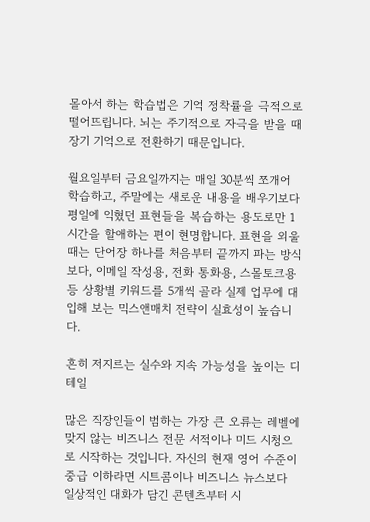몰아서 하는 학습법은 기억 정착률을 극적으로 떨어뜨립니다. 뇌는 주기적으로 자극을 받을 때 장기 기억으로 전환하기 때문입니다.

월요일부터 금요일까지는 매일 30분씩 쪼개어 학습하고, 주말에는 새로운 내용을 배우기보다 평일에 익혔던 표현들을 복습하는 용도로만 1시간을 할애하는 편이 현명합니다. 표현을 외울 때는 단어장 하나를 처음부터 끝까지 파는 방식보다, 이메일 작성용, 전화 통화용, 스몰토크용 등 상황별 키워드를 5개씩 골라 실제 업무에 대입해 보는 믹스앤매치 전략이 실효성이 높습니다.

흔히 저지르는 실수와 지속 가능성을 높이는 디테일

많은 직장인들이 범하는 가장 큰 오류는 레벨에 맞지 않는 비즈니스 전문 서적이나 미드 시청으로 시작하는 것입니다. 자신의 현재 영어 수준이 중급 이하라면 시트콤이나 비즈니스 뉴스보다 일상적인 대화가 담긴 콘텐츠부터 시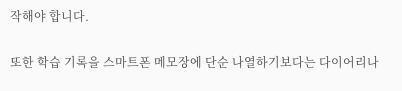작해야 합니다.

또한 학습 기록을 스마트폰 메모장에 단순 나열하기보다는 다이어리나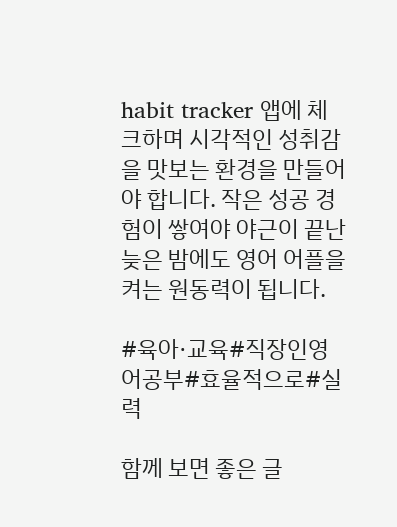habit tracker 앱에 체크하며 시각적인 성취감을 맛보는 환경을 만들어야 합니다. 작은 성공 경험이 쌓여야 야근이 끝난 늦은 밤에도 영어 어플을 켜는 원동력이 됩니다.

#육아·교육#직장인영어공부#효율적으로#실력

함께 보면 좋은 글